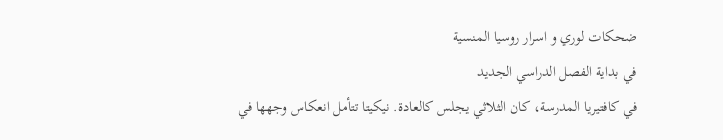ضحكات لوري و اسرار روسيا المنسية
في بداية الفصل الدراسي الجديد
في كافتيريا المدرسة، كان الثلاثي يجلس كالعادة. نيكيتا تتأمل انعكاس وجهها في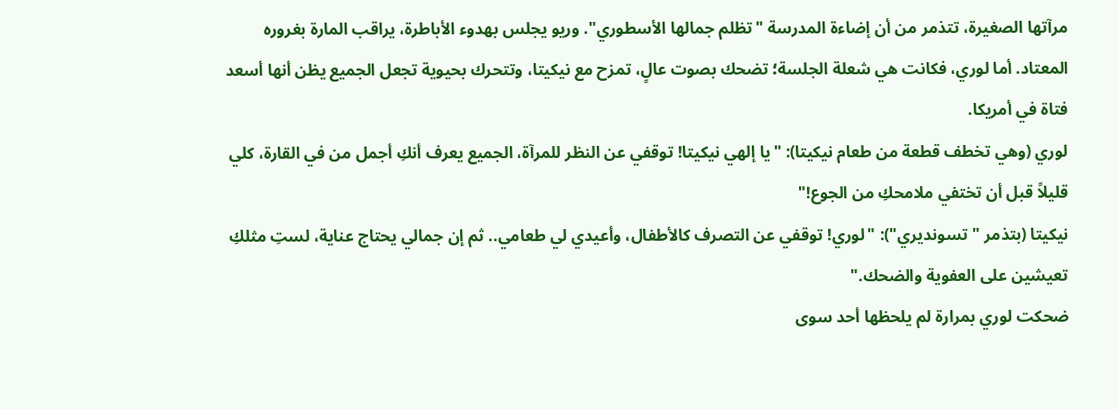مرآتها الصغيرة، تتذمر من أن إضاءة المدرسة "تظلم جمالها الأسطوري". وريو يجلس بهدوء الأباطرة، يراقب المارة بغروره المعتاد. أما لوري، فكانت هي شعلة الجلسة؛ تضحك بصوت عالٍ، تمزح مع نيكيتا، وتتحرك بحيوية تجعل الجميع يظن أنها أسعد فتاة في أمريكا.
لوري (وهي تخطف قطعة من طعام نيكيتا): "يا إلهي نيكيتا! توقفي عن النظر للمرآة، الجميع يعرف أنكِ أجمل من في القارة، كلي قليلاً قبل أن تختفي ملامحكِ من الجوع!"
نيكيتا (بتذمر "تسونديري"): "لوري! توقفي عن التصرف كالأطفال، وأعيدي لي طعامي.. ثم إن جمالي يحتاج عناية، لستِ مثلكِ تعيشين على العفوية والضحك."
ضحكت لوري بمرارة لم يلحظها أحد سوى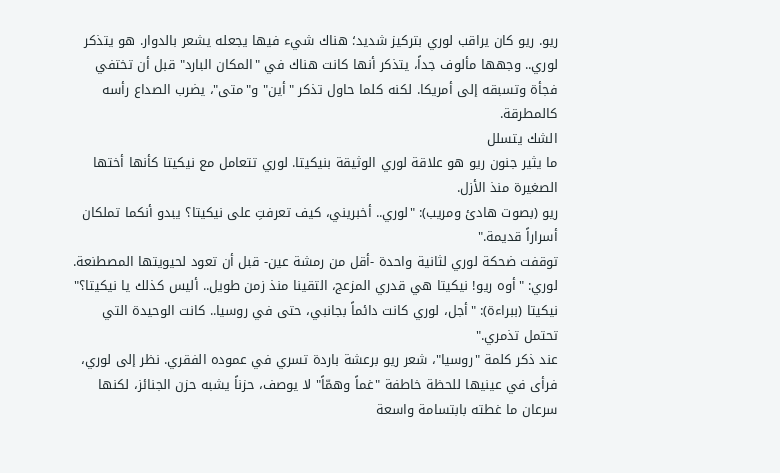ريو. ريو كان يراقب لوري بتركيز شديد؛ هناك شيء فيها يجعله يشعر بالدوار. هو يتذكر لوري.. وجهها مألوف جداً، يتذكر أنها كانت هناك في "المكان البارد" قبل أن تختفي فجأة وتسبقه إلى أمريكا. لكنه كلما حاول تذكر "أين" و"متى"، يضرب الصداع رأسه كالمطرقة.
الشك يتسلل
ما يثير جنون ريو هو علاقة لوري الوثيقة بنيكيتا. لوري تتعامل مع نيكيتا كأنها أختها الصغيرة منذ الأزل.
ريو (بصوت هادئ ومريب): "لوري.. أخبريني، كيف تعرفتِ على نيكيتا؟ يبدو أنكما تملكان أسراراً قديمة."
توقفت ضحكة لوري لثانية واحدة -أقل من رمشة عين- قبل أن تعود لحيويتها المصطنعة.
لوري: "أوه ريو! نيكيتا هي قدري المزعج، التقينا منذ زمن طويل.. أليس كذلك يا نيكيتا؟"
نيكيتا (ببراءة): "أجل، لوري كانت دائماً بجانبي، حتى في روسيا.. كانت الوحيدة التي تحتمل تذمري."
عند ذكر كلمة "روسيا"، شعر ريو برعشة باردة تسري في عموده الفقري. نظر إلى لوري، فرأى في عينيها للحظة خاطفة "غماً وهمّاً" لا يوصف، حزناً يشبه حزن الجنائز، لكنها سرعان ما غطته بابتسامة واسعة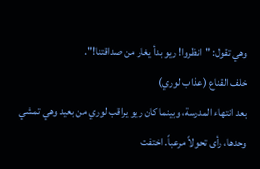وهي تقول: "انظروا! ريو بدأ يغار من صداقتنا!".
خلف القناع (عذاب لوري)
بعد انتهاء المدرسة، وبينما كان ريو يراقب لوري من بعيد وهي تمشي وحدها، رأى تحولاً مرعباً. اختفت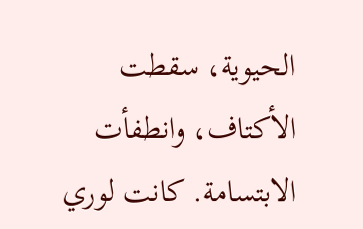الحيوية، سقطت الأكتاف، وانطفأت الابتسامة. كانت لوري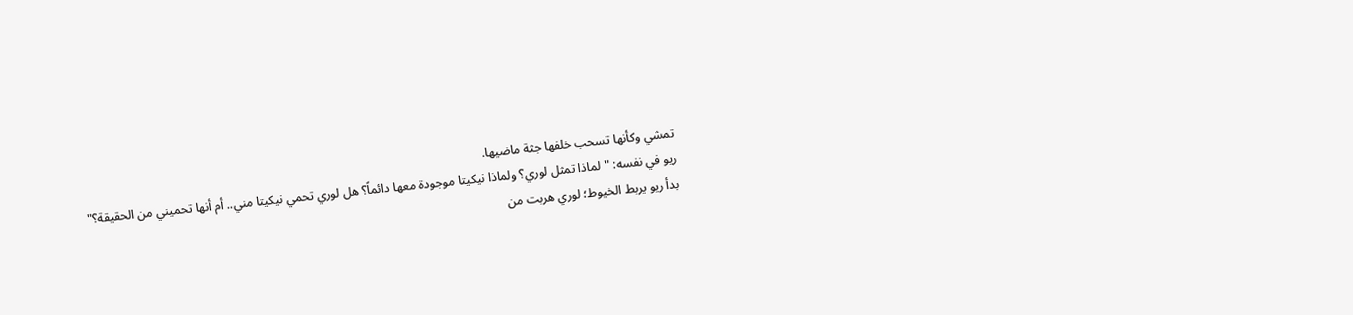تمشي وكأنها تسحب خلفها جثة ماضيها.
ريو في نفسه: "لماذا تمثل لوري؟ ولماذا نيكيتا موجودة معها دائماً؟ هل لوري تحمي نيكيتا مني.. أم أنها تحميني من الحقيقة؟"
بدأ ريو يربط الخيوط؛ لوري هربت من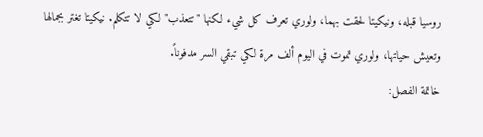روسيا قبله، ونيكيتا لحقت بهما، ولوري تعرف كل شيء لكنها "تتعذب" لكي لا تتكلم. نيكيتا تغتر بجمالها وتعيش حياتها، ولوري تموت في اليوم ألف مرة لكي تبقي السر مدفوناً.
خاتمة الفصل: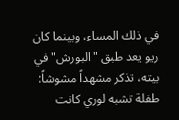في ذلك المساء، وبينما كان ريو يعد طبق "البورش" في بيته، تذكر مشهداً مشوشاً: طفلة تشبه لوري كانت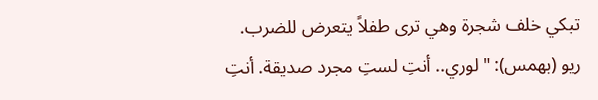تبكي خلف شجرة وهي ترى طفلاً يتعرض للضرب.
ريو (بهمس): "لوري.. أنتِ لستِ مجرد صديقة. أنتِ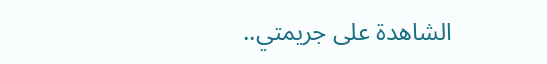الشاهدة على جريمتي..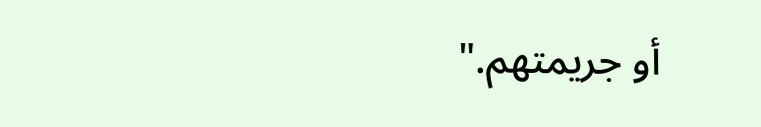أو جريمتهم."